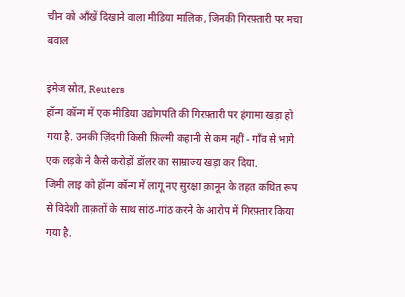चीन को आँखें दिखाने वाला मीडिया मालिक, जिनकी गिरफ़्तारी पर मचा बवाल

इमेज स्रोत, Reuters
हॉन्ग कॉन्ग में एक मीडिया उद्योगपति की गिरफ़्तारी पर हंगामा खड़ा हो गया है. उनकी ज़िंदगी किसी फ़िल्मी कहानी से कम नहीं - गाँव से भागे एक लड़के ने कैसे करोड़ों डॉलर का साम्राज्य खड़ा कर दिया.
जिमी लाइ को हॉन्ग कॉन्ग में लागू नए सुरक्षा क़ानून के तहत कथित रूप से विदेशी ताक़तों के साथ सांठ-गांठ करने के आरोप में गिरफ़्तार किया गया है.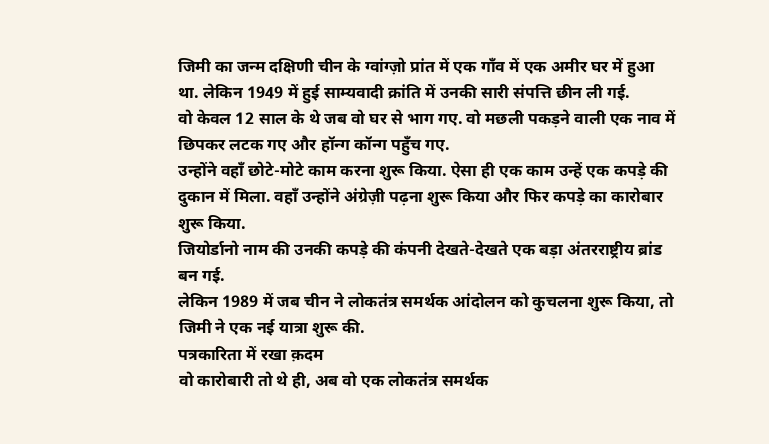जिमी का जन्म दक्षिणी चीन के ग्वांग्ज़ो प्रांत में एक गाँव में एक अमीर घर में हुआ था. लेकिन 1949 में हुई साम्यवादी क्रांति में उनकी सारी संपत्ति छीन ली गई.
वो केवल 12 साल के थे जब वो घर से भाग गए. वो मछली पकड़ने वाली एक नाव में छिपकर लटक गए और हॉन्ग कॉन्ग पहुँच गए.
उन्होंने वहाँ छोटे-मोटे काम करना शुरू किया. ऐसा ही एक काम उन्हें एक कपड़े की दुकान में मिला. वहाँ उन्होंने अंग्रेज़ी पढ़ना शुरू किया और फिर कपड़े का कारोबार शुरू किया.
जियोर्डानो नाम की उनकी कपड़े की कंपनी देखते-देखते एक बड़ा अंतरराष्ट्रीय ब्रांड बन गई.
लेकिन 1989 में जब चीन ने लोकतंत्र समर्थक आंदोलन को कुचलना शुरू किया, तो जिमी ने एक नई यात्रा शुरू की.
पत्रकारिता में रखा क़दम
वो कारोबारी तो थे ही, अब वो एक लोकतंत्र समर्थक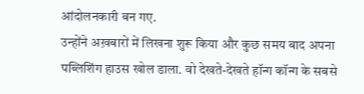आंदोलनकारी बन गए.
उन्होंने अख़बारों में लिखना शुरू किया और कुछ समय बाद अपना पब्लिशिंग हाउस खोल डाला. वो देखते-देखते हॉन्ग कॉन्ग के सबसे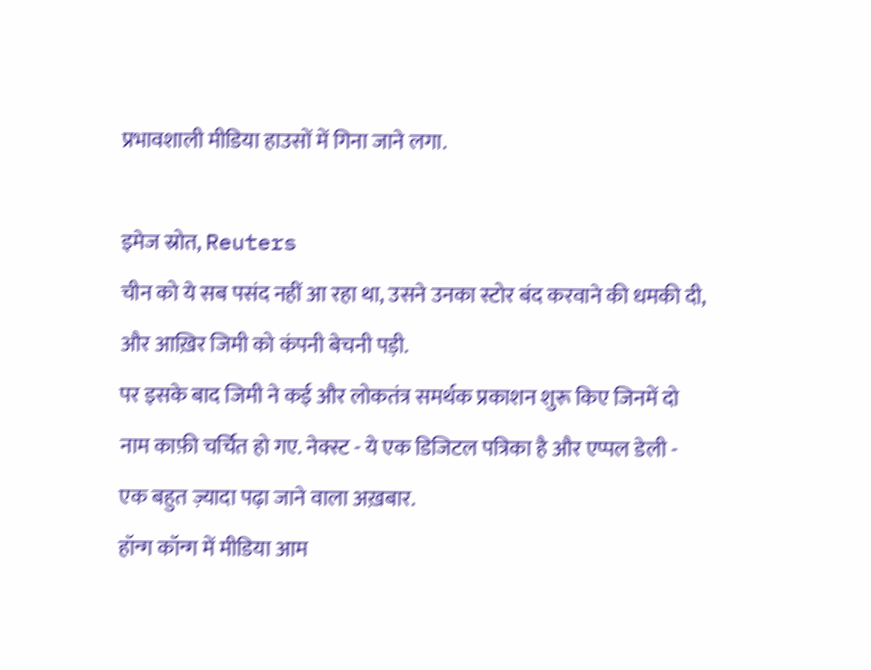प्रभावशाली मीडिया हाउसों में गिना जाने लगा.

इमेज स्रोत, Reuters
चीन को ये सब पसंद नहीं आ रहा था, उसने उनका स्टोर बंद करवाने की धमकी दी, और आख़िर जिमी को कंपनी बेचनी पड़ी.
पर इसके बाद जिमी ने कई और लोकतंत्र समर्थक प्रकाशन शुरू किए जिनमें दो नाम काफ़ी चर्चित हो गए. नेक्स्ट - ये एक डिजिटल पत्रिका है और एप्पल डेली - एक बहुत ज़्यादा पढ़ा जाने वाला अख़बार.
हॉन्ग कॉन्ग में मीडिया आम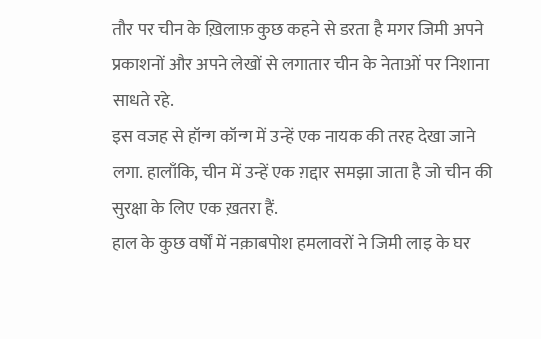तौर पर चीन के ख़िलाफ़ कुछ कहने से डरता है मगर जिमी अपने प्रकाशनों और अपने लेखों से लगातार चीन के नेताओं पर निशाना साधते रहे.
इस वजह से हॉन्ग कॉन्ग में उन्हें एक नायक की तरह देखा जाने लगा. हालाँकि, चीन में उन्हें एक ग़द्दार समझा जाता है जो चीन की सुरक्षा के लिए एक ख़तरा हैं.
हाल के कुछ वर्षों में नक़ाबपोश हमलावरों ने जिमी लाइ के घर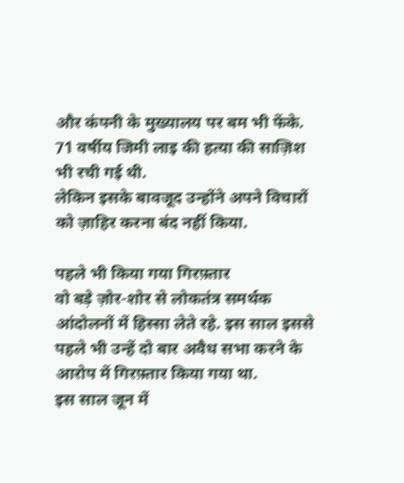और कंपनी के मुख्यालय पर बम भी फेंके.
71 वर्षीय जिमी लाइ की हत्या की साज़िश भी रची गई थी.
लेकिन इसके बावजूद उन्होंने अपने विचारों को ज़ाहिर करना बंद नहीं किया.

पहले भी किया गया गिरफ़्तार
वो बड़े ज़ोर-शोर से लोकतंत्र समर्थक आंदोलनों में हिस्सा लेते रहे. इस साल इससे पहले भी उन्हें दो बार अवैध सभा करने के आरोप में गिरफ़्तार किया गया था.
इस साल जून में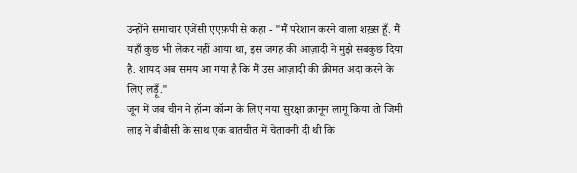उन्होंने समाचार एजेंसी एएफ़पी से कहा - "मैं परेशान करने वाला शख़्स हूँ. मैं यहाँ कुछ भी लेकर नहीं आया था, इस जगह की आज़ादी ने मुझे सबकुछ दिया है. शायद अब समय आ गया है कि मैं उस आज़ादी की क़ीमत अदा करने के लिए लड़ूँ."
जून में जब चीन ने हॉन्ग कॉन्ग के लिए नया सुरक्षा क़ानून लागू किया तो जिमी लाइ ने बीबीसी के साथ एक बातचीत में चेतावनी दी थी कि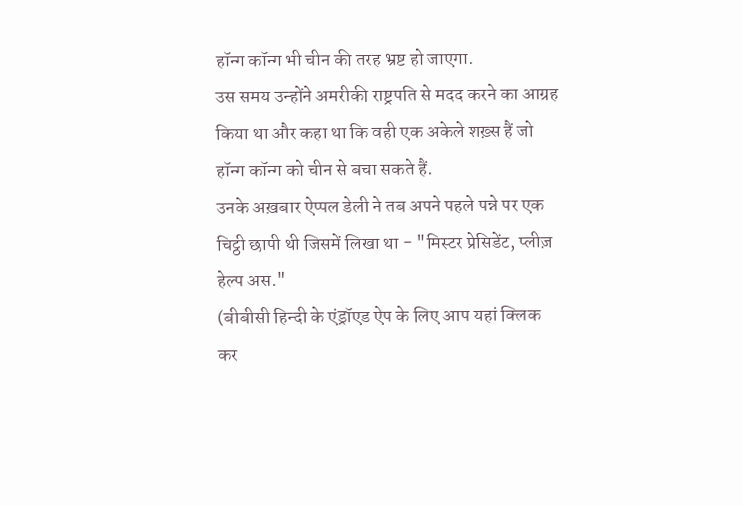हॉन्ग कॉन्ग भी चीन की तरह भ्रष्ट हो जाएगा.
उस समय उन्होंने अमरीकी राष्ट्रपति से मदद करने का आग्रह किया था और कहा था कि वही एक अकेले शख़्स हैं जो हॉन्ग कॉन्ग को चीन से बचा सकते हैं.
उनके अख़बार ऐप्पल डेली ने तब अपने पहले पन्ने पर एक चिट्ठी छापी थी जिसमें लिखा था - "मिस्टर प्रेसिडेंट, प्लीज़ हेल्प अस."
(बीबीसी हिन्दी के एंड्रॉएड ऐप के लिए आप यहां क्लिक कर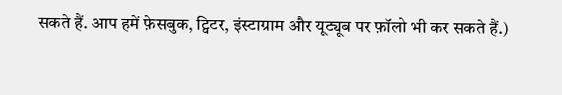सकते हैं. आप हमें फ़ेसबुक, ट्विटर, इंस्टाग्राम और यूट्यूब पर फ़ॉलो भी कर सकते हैं.)